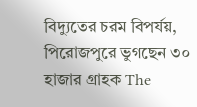বিদ্যুতের চরম বিপর্যয়, পিরোজপুরে ভুগছেন ৩০ হাজার গ্রাহক The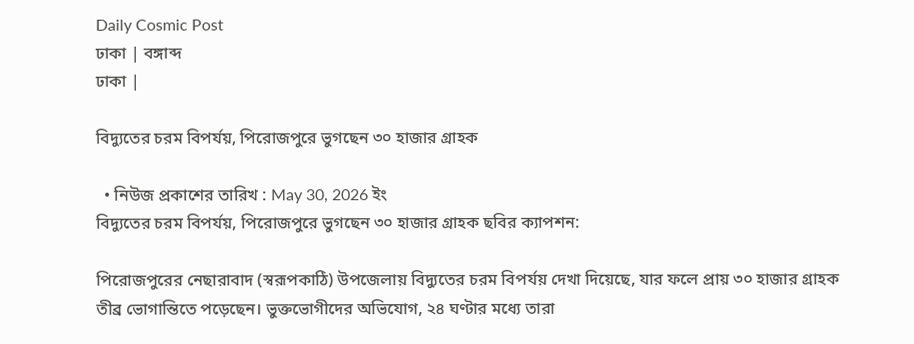Daily Cosmic Post
ঢাকা | বঙ্গাব্দ
ঢাকা |

বিদ্যুতের চরম বিপর্যয়, পিরোজপুরে ভুগছেন ৩০ হাজার গ্রাহক

  • নিউজ প্রকাশের তারিখ : May 30, 2026 ইং
বিদ্যুতের চরম বিপর্যয়, পিরোজপুরে ভুগছেন ৩০ হাজার গ্রাহক ছবির ক্যাপশন:

পিরোজপুরের নেছারাবাদ (স্বরূপকাঠি) উপজেলায় বিদ্যুতের চরম বিপর্যয় দেখা দিয়েছে, যার ফলে প্রায় ৩০ হাজার গ্রাহক তীব্র ভোগান্তিতে পড়েছেন। ভুক্তভোগীদের অভিযোগ, ২৪ ঘণ্টার মধ্যে তারা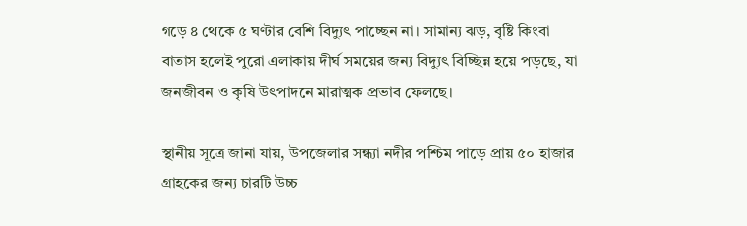গড়ে ৪ থেকে ৫ ঘণ্টার বেশি বিদ্যুৎ পাচ্ছেন না। সামান্য ঝড়, বৃষ্টি কিংবা বাতাস হলেই পুরো এলাকায় দীর্ঘ সময়ের জন্য বিদ্যুৎ বিচ্ছিন্ন হয়ে পড়ছে, যা জনজীবন ও কৃষি উৎপাদনে মারাত্মক প্রভাব ফেলছে।

স্থানীয় সূত্রে জানা যায়, উপজেলার সন্ধ্যা নদীর পশ্চিম পাড়ে প্রায় ৫০ হাজার গ্রাহকের জন্য চারটি উচ্চ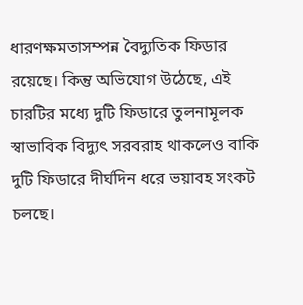ধারণক্ষমতাসম্পন্ন বৈদ্যুতিক ফিডার রয়েছে। কিন্তু অভিযোগ উঠেছে, এই চারটির মধ্যে দুটি ফিডারে তুলনামূলক স্বাভাবিক বিদ্যুৎ সরবরাহ থাকলেও বাকি দুটি ফিডারে দীর্ঘদিন ধরে ভয়াবহ সংকট চলছে।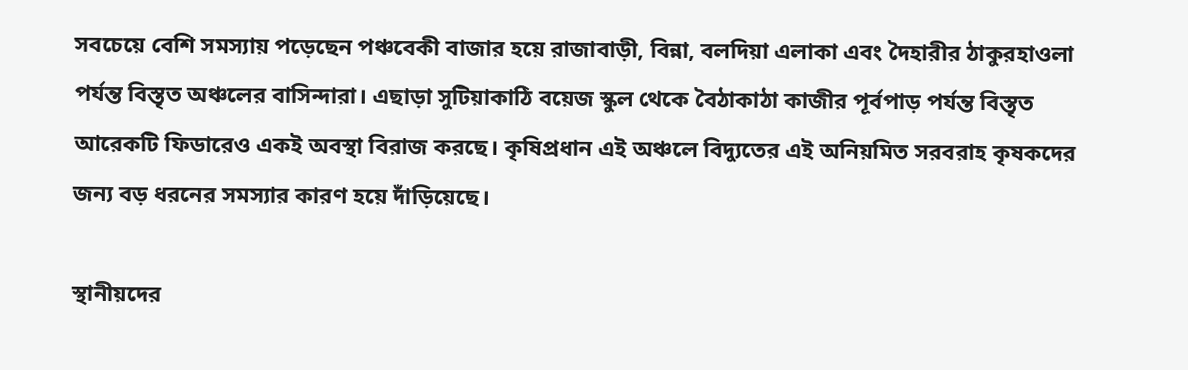সবচেয়ে বেশি সমস্যায় পড়েছেন পঞ্চবেকী বাজার হয়ে রাজাবাড়ী, বিন্না, বলদিয়া এলাকা এবং দৈহারীর ঠাকুরহাওলা পর্যন্ত বিস্তৃত অঞ্চলের বাসিন্দারা। এছাড়া সুটিয়াকাঠি বয়েজ স্কুল থেকে বৈঠাকাঠা কাজীর পূর্বপাড় পর্যন্ত বিস্তৃত আরেকটি ফিডারেও একই অবস্থা বিরাজ করছে। কৃষিপ্রধান এই অঞ্চলে বিদ্যুতের এই অনিয়মিত সরবরাহ কৃষকদের জন্য বড় ধরনের সমস্যার কারণ হয়ে দাঁড়িয়েছে।

স্থানীয়দের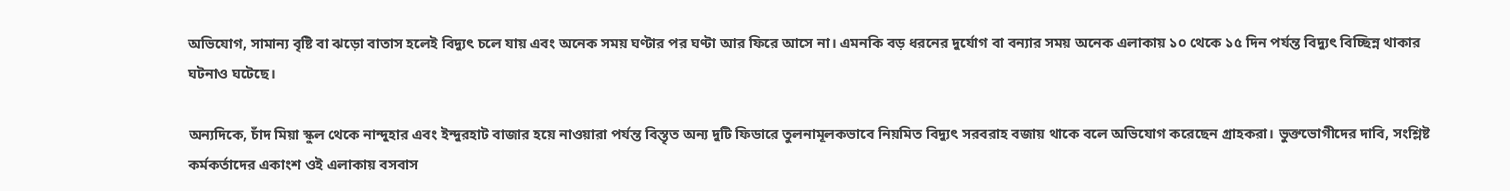অভিযোগ, সামান্য বৃষ্টি বা ঝড়ো বাতাস হলেই বিদ্যুৎ চলে যায় এবং অনেক সময় ঘণ্টার পর ঘণ্টা আর ফিরে আসে না। এমনকি বড় ধরনের দুর্যোগ বা বন্যার সময় অনেক এলাকায় ১০ থেকে ১৫ দিন পর্যন্ত বিদ্যুৎ বিচ্ছিন্ন থাকার ঘটনাও ঘটেছে।

অন্যদিকে, চাঁদ মিয়া স্কুল থেকে নান্দুহার এবং ইন্দুরহাট বাজার হয়ে নাওয়ারা পর্যন্ত বিস্তৃত অন্য দুটি ফিডারে তুলনামূলকভাবে নিয়মিত বিদ্যুৎ সরবরাহ বজায় থাকে বলে অভিযোগ করেছেন গ্রাহকরা। ভুক্তভোগীদের দাবি, সংশ্লিষ্ট কর্মকর্তাদের একাংশ ওই এলাকায় বসবাস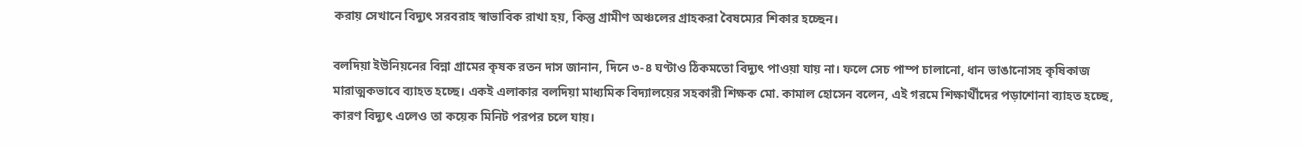করায় সেখানে বিদ্যুৎ সরবরাহ স্বাভাবিক রাখা হয়, কিন্তু গ্রামীণ অঞ্চলের গ্রাহকরা বৈষম্যের শিকার হচ্ছেন।

বলদিয়া ইউনিয়নের বিন্না গ্রামের কৃষক রতন দাস জানান, দিনে ৩-৪ ঘণ্টাও ঠিকমতো বিদ্যুৎ পাওয়া যায় না। ফলে সেচ পাম্প চালানো, ধান ভাঙানোসহ কৃষিকাজ মারাত্মকভাবে ব্যাহত হচ্ছে। একই এলাকার বলদিয়া মাধ্যমিক বিদ্যালয়ের সহকারী শিক্ষক মো. কামাল হোসেন বলেন, এই গরমে শিক্ষার্থীদের পড়াশোনা ব্যাহত হচ্ছে, কারণ বিদ্যুৎ এলেও তা কয়েক মিনিট পরপর চলে যায়।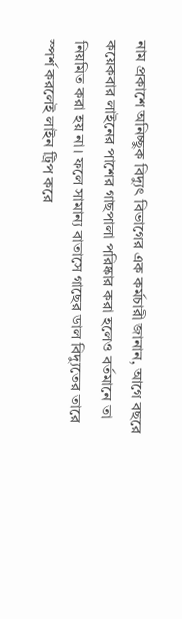নাম প্রকাশে অনিচ্ছুক বিদ্যুৎ বিভাগের এক কর্মচারী জানান, আগে বছরে কয়েকবার লাইনের পাশের গাছপালা পরিষ্কার করা হলেও বর্তমানে তা নিয়মিত করা হয় না। ফলে সামান্য বাতাসে গাছের ডাল বিদ্যুতের তারে স্পর্শ করলেই লাইন ট্রিপ করে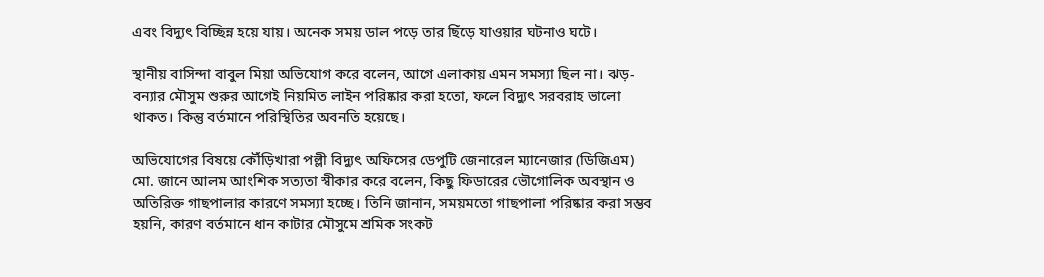এবং বিদ্যুৎ বিচ্ছিন্ন হয়ে যায়। অনেক সময় ডাল পড়ে তার ছিঁড়ে যাওয়ার ঘটনাও ঘটে।

স্থানীয় বাসিন্দা বাবুল মিয়া অভিযোগ করে বলেন, আগে এলাকায় এমন সমস্যা ছিল না। ঝড়-বন্যার মৌসুম শুরুর আগেই নিয়মিত লাইন পরিষ্কার করা হতো, ফলে বিদ্যুৎ সরবরাহ ভালো থাকত। কিন্তু বর্তমানে পরিস্থিতির অবনতি হয়েছে।

অভিযোগের বিষয়ে কৌঁড়িখারা পল্লী বিদ্যুৎ অফিসের ডেপুটি জেনারেল ম্যানেজার (ডিজিএম) মো. জানে আলম আংশিক সত্যতা স্বীকার করে বলেন, কিছু ফিডারের ভৌগোলিক অবস্থান ও অতিরিক্ত গাছপালার কারণে সমস্যা হচ্ছে। তিনি জানান, সময়মতো গাছপালা পরিষ্কার করা সম্ভব হয়নি, কারণ বর্তমানে ধান কাটার মৌসুমে শ্রমিক সংকট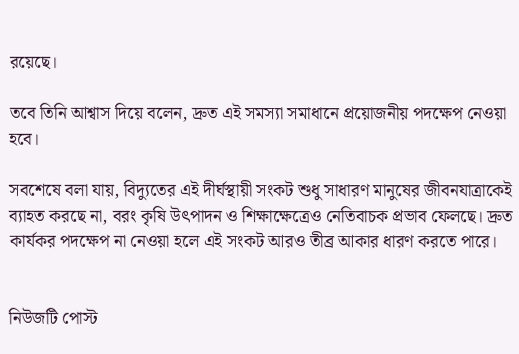রয়েছে।

তবে তিনি আশ্বাস দিয়ে বলেন, দ্রুত এই সমস্যা সমাধানে প্রয়োজনীয় পদক্ষেপ নেওয়া হবে।

সবশেষে বলা যায়, বিদ্যুতের এই দীর্ঘস্থায়ী সংকট শুধু সাধারণ মানুষের জীবনযাত্রাকেই ব্যাহত করছে না, বরং কৃষি উৎপাদন ও শিক্ষাক্ষেত্রেও নেতিবাচক প্রভাব ফেলছে। দ্রুত কার্যকর পদক্ষেপ না নেওয়া হলে এই সংকট আরও তীব্র আকার ধারণ করতে পারে।


নিউজটি পোস্ট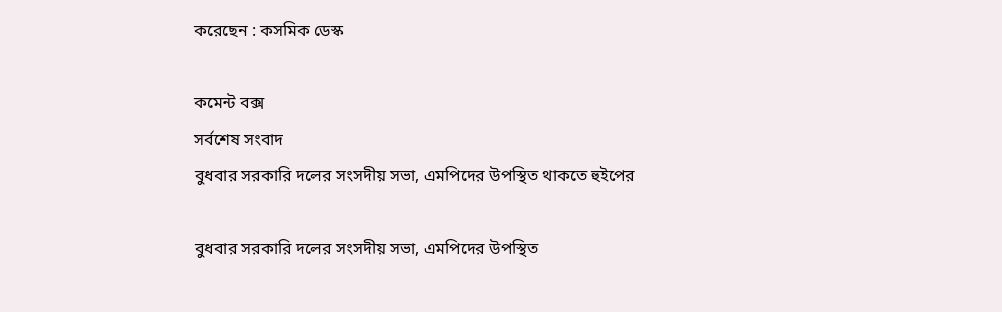করেছেন : কসমিক ডেস্ক

কমেন্ট বক্স
সর্বশেষ সংবাদ
বুধবার সরকারি দলের সংসদীয় সভা, এমপিদের উপস্থিত থাকতে হুইপের

বুধবার সরকারি দলের সংসদীয় সভা, এমপিদের উপস্থিত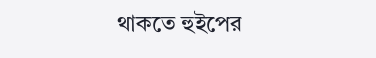থাকতে হুইপের